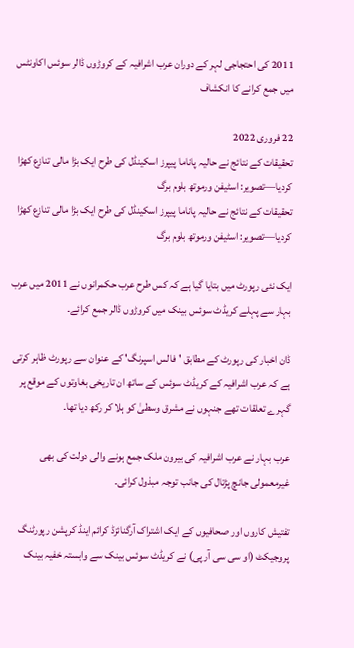2011 کی احتجاجی لہر کے دوران عرب اشرافیہ کے کروڑوں ڈالر سوئس اکاونٹس میں جمع کرانے کا انکشاف

22 فروری 2022
تحقیقات کے نتائج نے حالیہ پاناما پیپرز اسکینڈل کی طرح ایک بڑا مالی تنازع کھڑا کردیا—تصویر: اسٹیفن ورموتھ بلوم برگ
تحقیقات کے نتائج نے حالیہ پاناما پیپرز اسکینڈل کی طرح ایک بڑا مالی تنازع کھڑا کردیا—تصویر: اسٹیفن ورموتھ بلوم برگ

ایک نئی رپورٹ میں بتایا گیا ہے کہ کس طرح عرب حکمرانوں نے 2011 میں عرب بہار سے پہلے کریڈٹ سوئس بینک میں کروڑوں ڈالر جمع کرائے۔

ڈان اخبار کی رپورٹ کے مطابق 'فالس اسپرنگ' کے عنوان سے رپورٹ ظاہر کرتی ہے کہ عرب اشرافیہ کے کریڈٹ سوئس کے ساتھ ان تاریخی بغاوتوں کے موقع پر گہرے تعلقات تھے جنہوں نے مشرق وسطیٰ کو ہلا کر رکھ دیا تھا۔

عرب بہار نے عرب اشرافیہ کی بیرون ملک جمع ہونے والی دولت کی بھی غیرمعمولی جانچ پڑتال کی جانب توجہ مبذول کرائی۔

تفتیش کاروں اور صحافیوں کے ایک اشتراک آرگنائزڈ کرائم اینڈ کرپشن رپورٹنگ پروجیکٹ (او سی سی آر پی) نے کریڈٹ سوئس بینک سے وابستہ خفیہ بینک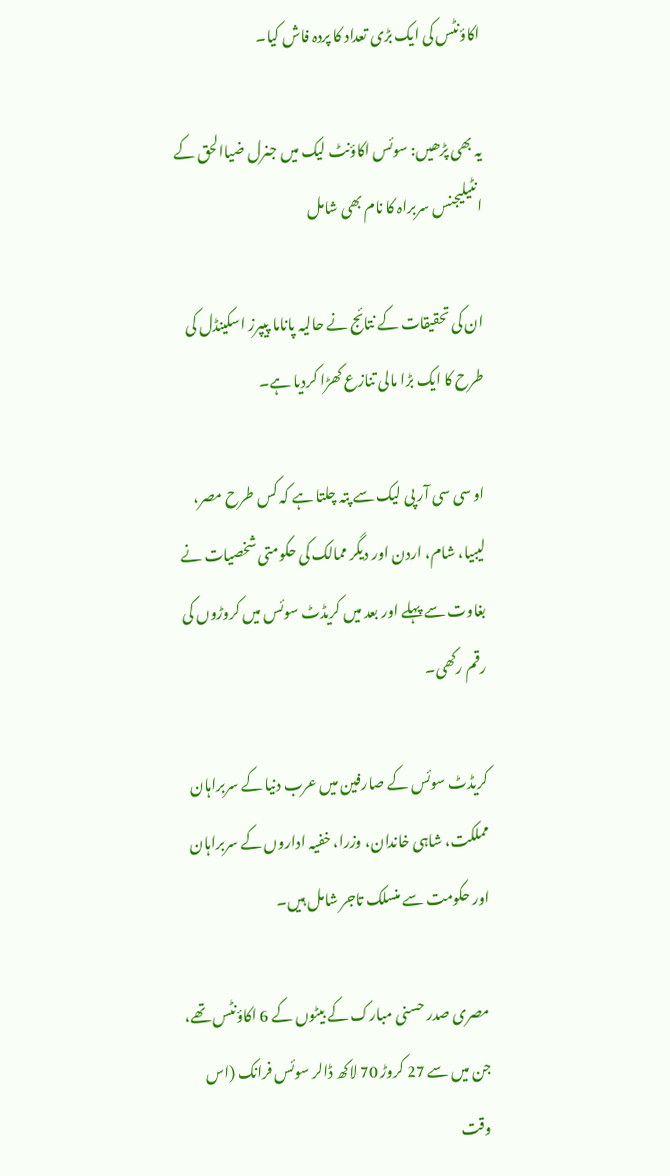اکاؤنٹس کی ایک بڑی تعداد کا پردہ فاش کیا۔

یہ بھی پڑھیں: سوئس اکاؤنٹ لیک میں جنرل ضیاالحق کے انٹیلیجنس سربراہ کا نام بھی شامل

ان کی تحقیقات کے نتائج نے حالیہ پاناما پیپرز اسکینڈل کی طرح کا ایک بڑا مالی تنازع کھڑا کردیا ہے۔

او سی سی آر پی لیک سے پتہ چلتا ہے کہ کس طرح مصر، لیبیا، شام، اردن اور دیگر ممالک کی حکومتی شخصیات نے بغاوت سے پہلے اور بعد میں کریڈٹ سوئس میں کروڑوں کی رقم رکھی۔

کریڈٹ سوئس کے صارفین میں عرب دنیا کے سربراہان مملکت، شاہی خاندان، وزرا، خفیہ اداروں کے سربراہان اور حکومت سے منسلک تاجر شامل ہیں۔

مصری صدر حسنی مبارک کے بیٹوں کے 6 اکاؤنٹس تھے، جن میں سے 27 کروڑ 70 لاکھ ڈالر سوئس فرانک (اس وقت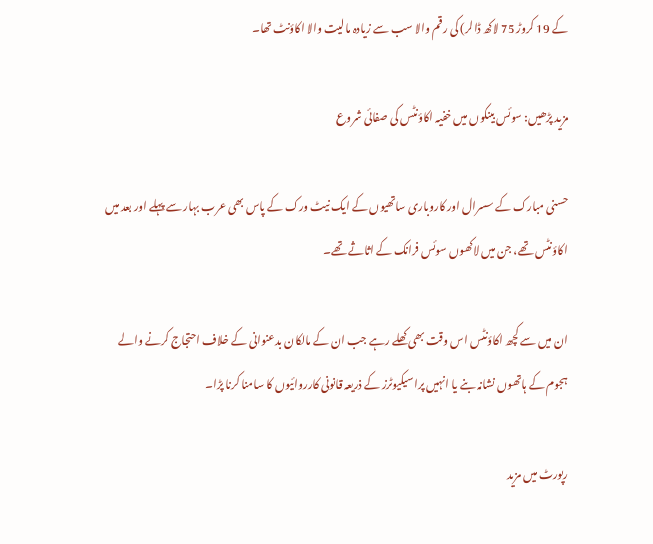کے 19 کروڑ 75 لاکھ ڈالر) کی رقم والا سب سے زیادہ مالیت والا اکاؤنٹ تھا۔

مزید پڑھیں: سوئس بینکوں میں خفیہ اکاؤنٹس کی صفائی شروع

حسنی مبارک کے سسرال اور کاروباری ساتھیوں کے ایک نیٹ ورک کے پاس بھی عرب بہار سے پہلے اور بعد میں اکاؤنٹس تھے، جن میں لاکھوں سوئس فرانک کے اثاثے تھے۔

ان میں سے کچھ اکاؤنٹس اس وقت بھی کھلے رہے جب ان کے مالکان بدعنوانی کے خلاف احتجاج کرنے والے ہجوم کے ہاتھوں نشانہ بنے یا انہیں پراسیکیوٹرز کے ذریعہ قانونی کارروائیوں کا سامنا کرنا پڑا۔

رپورٹ میں مزید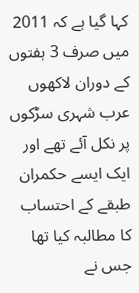کہا گیا ہے کہ 2011 میں صرف 3 ہفتوں کے دوران لاکھوں عرب شہری سڑکوں پر نکل آئے تھے اور ایک ایسے حکمران طبقے کے احتساب کا مطالبہ کیا تھا جس نے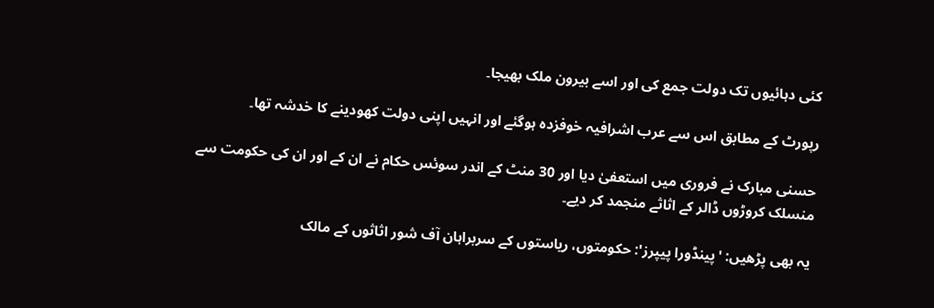کئی دہائیوں تک دولت جمع کی اور اسے بیرون ملک بھیجا۔

رپورٹ کے مطابق اس سے عرب اشرافیہ خوفزدہ ہوگئے اور انہیں اپنی دولت کھودینے کا خدشہ تھا۔

حسنی مبارک نے فروری میں استعفیٰ دیا اور 30 منٹ کے اندر سوئس حکام نے ان کے اور ان کی حکومت سے منسلک کروڑوں ڈالر کے اثاثے منجمد کر دیے۔

یہ بھی پڑھیں: 'پینڈورا پیپرز': حکومتوں، ریاستوں کے سربراہان آف شور اثاثوں کے مالک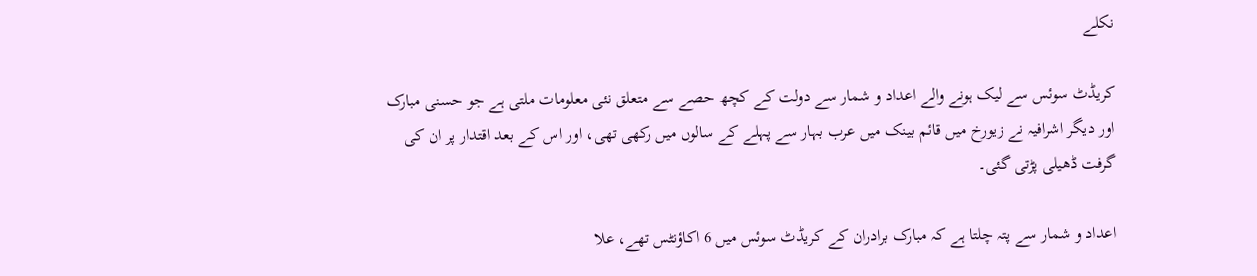نکلے

کریڈٹ سوئس سے لیک ہونے والے اعداد و شمار سے دولت کے کچھ حصے سے متعلق نئی معلومات ملتی ہے جو حسنی مبارک اور دیگر اشرافیہ نے زیورخ میں قائم بینک میں عرب بہار سے پہلے کے سالوں میں رکھی تھی، اور اس کے بعد اقتدار پر ان کی گرفت ڈھیلی پڑتی گئی۔

اعداد و شمار سے پتہ چلتا ہے کہ مبارک برادران کے کریڈٹ سوئس میں 6 اکاؤنٹس تھے، علا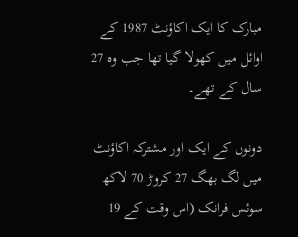مبارک کا ایک اکاؤنٹ 1987 کے اوائل میں کھولا گیا تھا جب وہ 27 سال کے تھے۔

دونوں کے ایک اور مشترکہ اکاؤنٹ میں لگ بھگ 27 کروڑ 70 لاکھ سوئس فرانک (اس وقت کے 19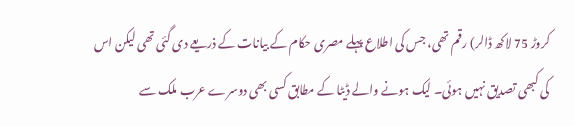کروڑ 75 لاکھ ڈالر) رقم تھی، جس کی اطلاع پہلے مصری حکام کے بیانات کے ذریعے دی گئی تھی لیکن اس کی کبھی تصدیق نہیں ہوئی۔ لیک ہونے والے ڈیٹا کے مطابق کسی بھی دوسرے عرب ملک سے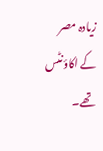زیادہ مصر کے اکاؤنٹس تھے۔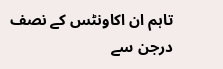تاہم ان اکاونٹس کے نصف درجن سے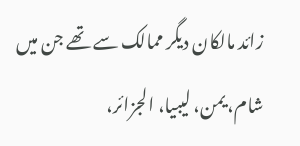زائد مالکان دیگر ممالک سے تھے جن میں شام، یمن، لیبیا، الجزائر،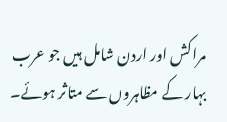مراکش اور اردن شامل ہیں جو عرب بہار کے مظاہروں سے متاثر ہوئے۔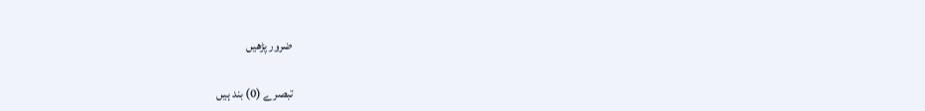ضرور پڑھیں

تبصرے (0) بند ہیں